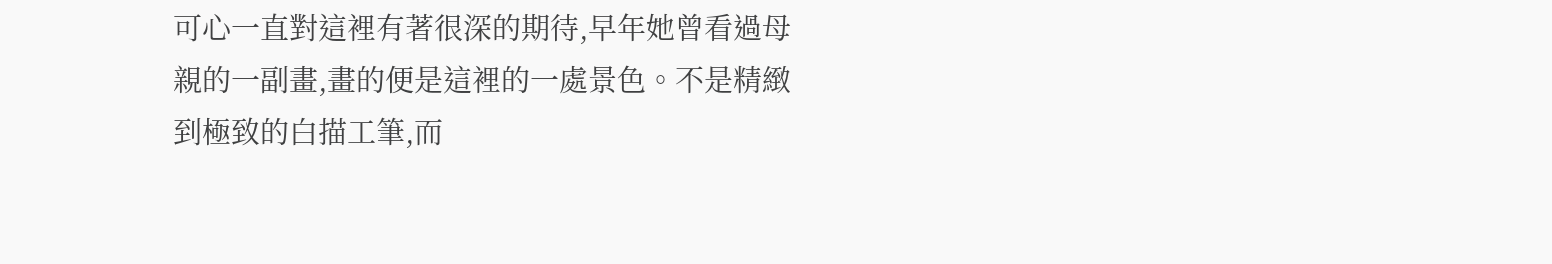可心一直對這裡有著很深的期待,早年她曾看過母親的一副畫,畫的便是這裡的一處景色。不是精緻到極致的白描工筆,而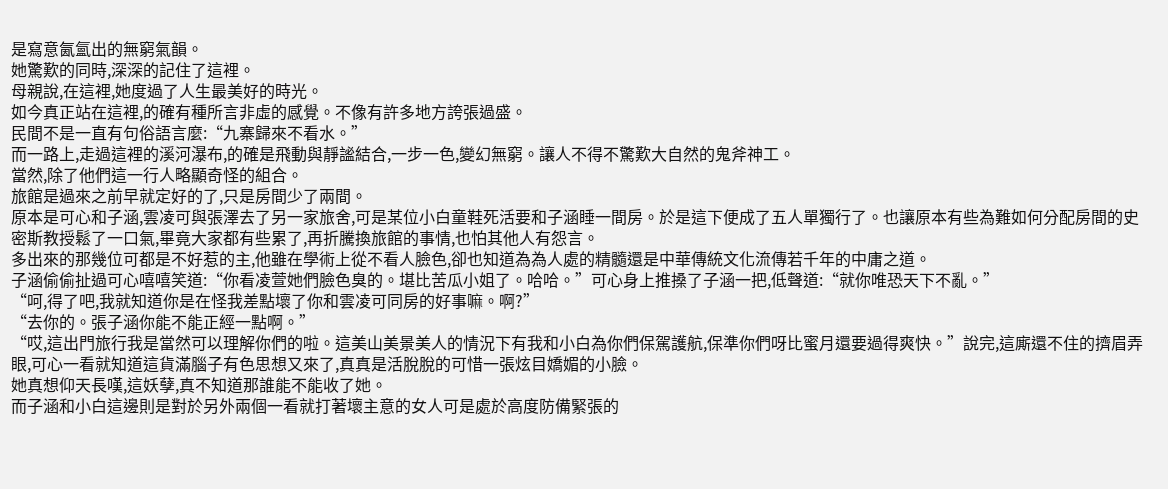是寫意氤氳出的無窮氣韻。
她驚歎的同時,深深的記住了這裡。
母親說,在這裡,她度過了人生最美好的時光。
如今真正站在這裡,的確有種所言非虛的感覺。不像有許多地方誇張過盛。
民間不是一直有句俗語言麼:“九寨歸來不看水。”
而一路上,走過這裡的溪河瀑布,的確是飛動與靜謐結合,一步一色,變幻無窮。讓人不得不驚歎大自然的鬼斧神工。
當然,除了他們這一行人略顯奇怪的組合。
旅館是過來之前早就定好的了,只是房間少了兩間。
原本是可心和子涵,雲凌可與張澤去了另一家旅舍,可是某位小白童鞋死活要和子涵睡一間房。於是這下便成了五人單獨行了。也讓原本有些為難如何分配房間的史密斯教授鬆了一口氣,畢竟大家都有些累了,再折騰換旅館的事情,也怕其他人有怨言。
多出來的那幾位可都是不好惹的主,他雖在學術上從不看人臉色,卻也知道為為人處的精髓還是中華傳統文化流傳若千年的中庸之道。
子涵偷偷扯過可心嘻嘻笑道:“你看凌萱她們臉色臭的。堪比苦瓜小姐了。哈哈。”可心身上推搡了子涵一把,低聲道:“就你唯恐天下不亂。”
“呵,得了吧,我就知道你是在怪我差點壞了你和雲凌可同房的好事嘛。啊?”
“去你的。張子涵你能不能正經一點啊。”
“哎,這出門旅行我是當然可以理解你們的啦。這美山美景美人的情況下有我和小白為你們保駕護航,保準你們呀比蜜月還要過得爽快。”說完,這廝還不住的擠眉弄眼,可心一看就知道這貨滿腦子有色思想又來了,真真是活脫脫的可惜一張炫目嬌媚的小臉。
她真想仰天長嘆,這妖孽,真不知道那誰能不能收了她。
而子涵和小白這邊則是對於另外兩個一看就打著壞主意的女人可是處於高度防備緊張的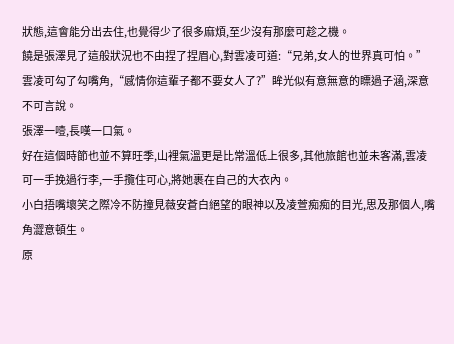狀態,這會能分出去住,也覺得少了很多麻煩,至少沒有那麼可趁之機。
饒是張澤見了這般狀況也不由捏了捏眉心,對雲凌可道:“兄弟,女人的世界真可怕。”
雲凌可勾了勾嘴角,“感情你這輩子都不要女人了?”眸光似有意無意的瞟過子涵,深意不可言說。
張澤一噎,長嘆一口氣。
好在這個時節也並不算旺季,山裡氣溫更是比常溫低上很多,其他旅館也並未客滿,雲凌可一手挽過行李,一手攬住可心,將她裹在自己的大衣內。
小白捂嘴壞笑之際冷不防撞見薇安蒼白絕望的眼神以及凌萱痴痴的目光,思及那個人,嘴角澀意頓生。
原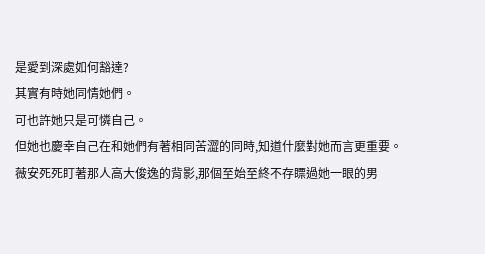是愛到深處如何豁達?
其實有時她同情她們。
可也許她只是可憐自己。
但她也慶幸自己在和她們有著相同苦澀的同時,知道什麼對她而言更重要。
薇安死死盯著那人高大俊逸的背影,那個至始至終不存瞟過她一眼的男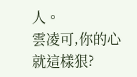人。
雲凌可,你的心就這樣狠?